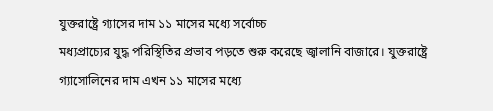যুক্তরাষ্ট্রে গ্যাসের দাম ১১ মাসের মধ্যে সর্বোচ্চ
মধ্যপ্রাচ্যের যুদ্ধ পরিস্থিতির প্রভাব পড়তে শুরু করেছে জ্বালানি বাজারে। যুক্তরাষ্ট্রে গ্যাসোলিনের দাম এখন ১১ মাসের মধ্যে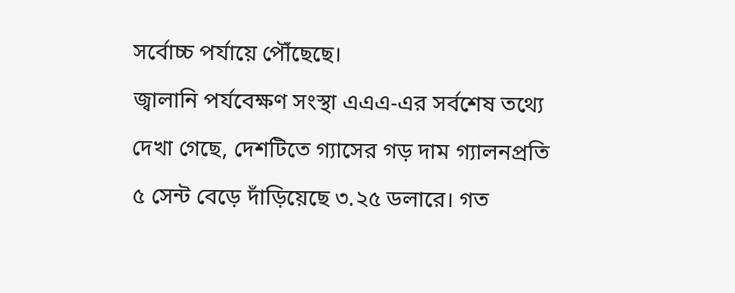সর্বোচ্চ পর্যায়ে পৌঁছেছে।
জ্বালানি পর্যবেক্ষণ সংস্থা এএএ-এর সর্বশেষ তথ্যে দেখা গেছে, দেশটিতে গ্যাসের গড় দাম গ্যালনপ্রতি ৫ সেন্ট বেড়ে দাঁড়িয়েছে ৩.২৫ ডলারে। গত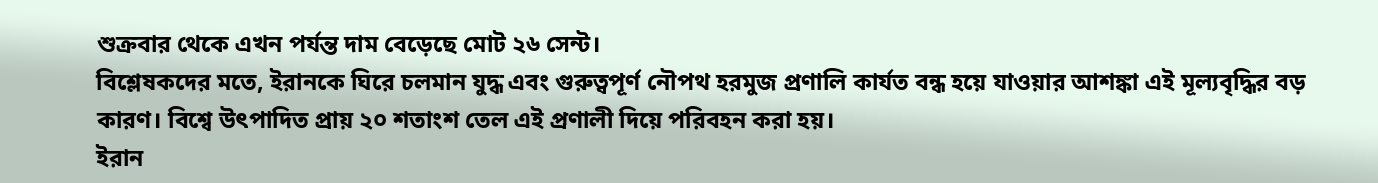শুক্রবার থেকে এখন পর্যন্ত দাম বেড়েছে মোট ২৬ সেন্ট।
বিশ্লেষকদের মতে, ইরানকে ঘিরে চলমান যুদ্ধ এবং গুরুত্বপূর্ণ নৌপথ হরমুজ প্রণালি কার্যত বন্ধ হয়ে যাওয়ার আশঙ্কা এই মূল্যবৃদ্ধির বড় কারণ। বিশ্বে উৎপাদিত প্রায় ২০ শতাংশ তেল এই প্রণালী দিয়ে পরিবহন করা হয়।
ইরান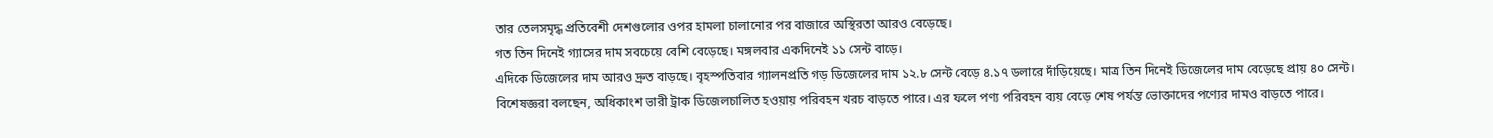তার তেলসমৃদ্ধ প্রতিবেশী দেশগুলোর ওপর হামলা চালানোর পর বাজারে অস্থিরতা আরও বেড়েছে।
গত তিন দিনেই গ্যাসের দাম সবচেয়ে বেশি বেড়েছে। মঙ্গলবার একদিনেই ১১ সেন্ট বাড়ে।
এদিকে ডিজেলের দাম আরও দ্রুত বাড়ছে। বৃহস্পতিবার গ্যালনপ্রতি গড় ডিজেলের দাম ১২.৮ সেন্ট বেড়ে ৪.১৭ ডলারে দাঁড়িয়েছে। মাত্র তিন দিনেই ডিজেলের দাম বেড়েছে প্রায় ৪০ সেন্ট।
বিশেষজ্ঞরা বলছেন, অধিকাংশ ভারী ট্রাক ডিজেলচালিত হওয়ায় পরিবহন খরচ বাড়তে পারে। এর ফলে পণ্য পরিবহন ব্যয় বেড়ে শেষ পর্যন্ত ভোক্তাদের পণ্যের দামও বাড়তে পারে।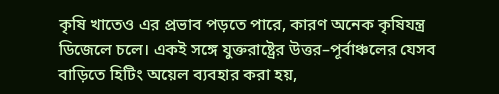কৃষি খাতেও এর প্রভাব পড়তে পারে, কারণ অনেক কৃষিযন্ত্র ডিজেলে চলে। একই সঙ্গে যুক্তরাষ্ট্রের উত্তর–পূর্বাঞ্চলের যেসব বাড়িতে হিটিং অয়েল ব্যবহার করা হয়,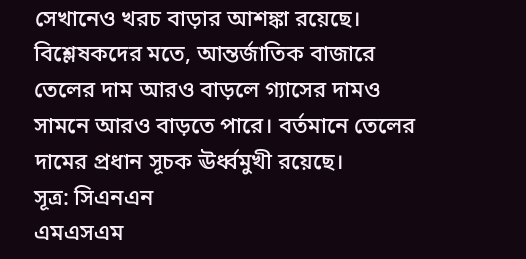সেখানেও খরচ বাড়ার আশঙ্কা রয়েছে।
বিশ্লেষকদের মতে, আন্তর্জাতিক বাজারে তেলের দাম আরও বাড়লে গ্যাসের দামও সামনে আরও বাড়তে পারে। বর্তমানে তেলের দামের প্রধান সূচক ঊর্ধ্বমুখী রয়েছে।
সূত্র: সিএনএন
এমএসএম